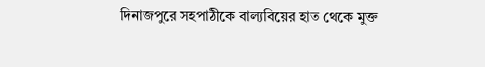দিনাজপুরে সহপাঠীকে বাল্যবিয়ের হাত থেকে মুক্ত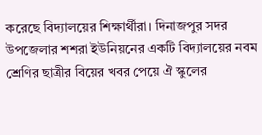করেছে বিদ্যালয়ের শিক্ষার্থীরা। দিনাজপুর সদর উপজেলার শশরা ইউনিয়নের একটি বিদ্যালয়ের নবম শ্রেণির ছাত্রীর বিয়ের খবর পেয়ে ঐ স্কুলের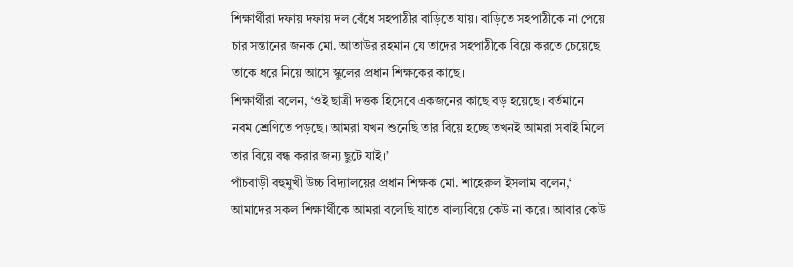শিক্ষার্থীরা দফায় দফায় দল বেঁধে সহপাঠীর বাড়িতে যায়। বাড়িতে সহপাঠীকে না পেয়ে চার সন্তানের জনক মো. আতাউর রহমান যে তাদের সহপাঠীকে বিয়ে করতে চেয়েছে তাকে ধরে নিয়ে আসে স্কুলের প্রধান শিক্ষকের কাছে।
শিক্ষার্থীরা বলেন, ‘ওই ছাত্রী দত্তক হিসেবে একজনের কাছে বড় হয়েছে। বর্তমানে নবম শ্রেণিতে পড়ছে। আমরা যখন শুনেছি তার বিয়ে হচ্ছে তখনই আমরা সবাই মিলে তার বিয়ে বন্ধ করার জন্য ছুটে যাই।’
পাঁচবাড়ী বহুমুখী উচ্চ বিদ্যালয়ের প্রধান শিক্ষক মো. শাহেরুল ইসলাম বলেন,‘ আমাদের সকল শিক্ষার্থীকে আমরা বলেছি যাতে বাল্যবিয়ে কেউ না করে। আবার কেউ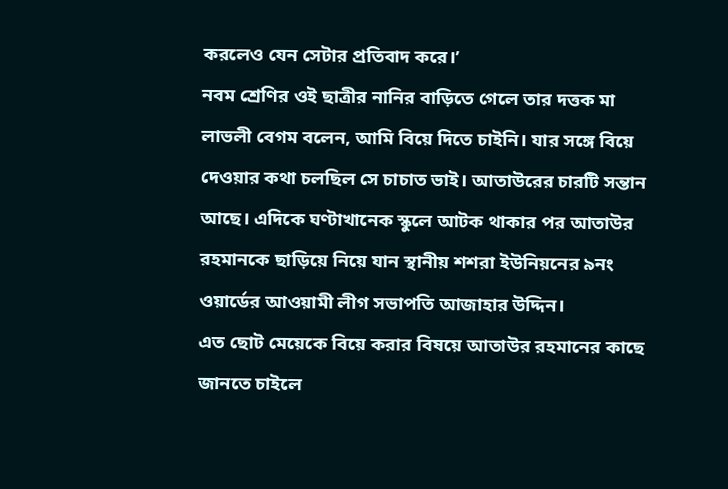করলেও যেন সেটার প্রতিবাদ করে।’
নবম শ্রেণির ওই ছাত্রীর নানির বাড়িতে গেলে তার দত্তক মা লাভলী বেগম বলেন, আমি বিয়ে দিতে চাইনি। যার সঙ্গে বিয়ে দেওয়ার কথা চলছিল সে চাচাত ভাই। আতাউরের চারটি সন্তান আছে। এদিকে ঘণ্টাখানেক স্কুলে আটক থাকার পর আতাউর রহমানকে ছাড়িয়ে নিয়ে যান স্থানীয় শশরা ইউনিয়নের ৯নং ওয়ার্ডের আওয়ামী লীগ সভাপতি আজাহার উদ্দিন।
এত ছোট মেয়েকে বিয়ে করার বিষয়ে আতাউর রহমানের কাছে জানতে চাইলে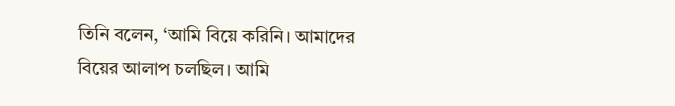তিনি বলেন, ‘আমি বিয়ে করিনি। আমাদের বিয়ের আলাপ চলছিল। আমি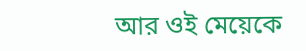আর ওই মেয়েকে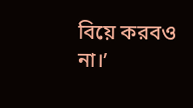বিয়ে করবও না।’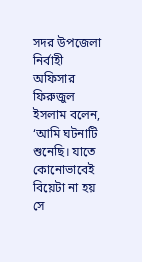সদর উপজেলা নির্বাহী অফিসার ফিরুজুল ইসলাম বলেন, ‘আমি ঘটনাটি শুনেছি। যাতে কোনোভাবেই বিয়েটা না হয় সে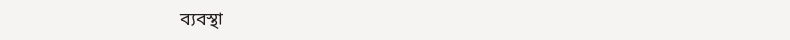ব্যবস্থা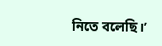নিতে বলেছি।’